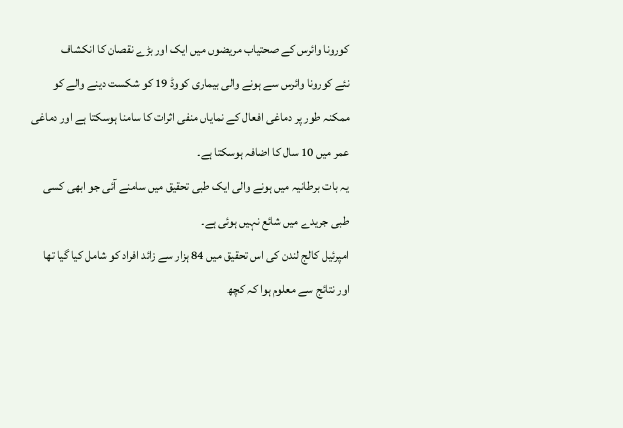کورونا وائرس کے صحتیاب مریضوں میں ایک اور بڑے نقصان کا انکشاف
نئے کورونا وائرس سے ہونے والی بیماری کووڈ 19 کو شکست دینے والے کو ممکنہ طور پر دماغی افعال کے نمایاں منفی اثرات کا سامنا ہوسکتا ہے اور دماغی عمر میں 10 سال کا اضافہ ہوسکتا ہے۔
یہ بات برطانیہ میں ہونے والی ایک طبی تحقیق میں سامنے آئی جو ابھی کسی طبی جریدے میں شائع نہیں ہوئی ہے۔
امپرئیل کالج لندن کی اس تحقیق میں 84 ہزار سے زائد افراد کو شامل کیا گیا تھا اور نتائج سے معلوم ہوا کہ کچھ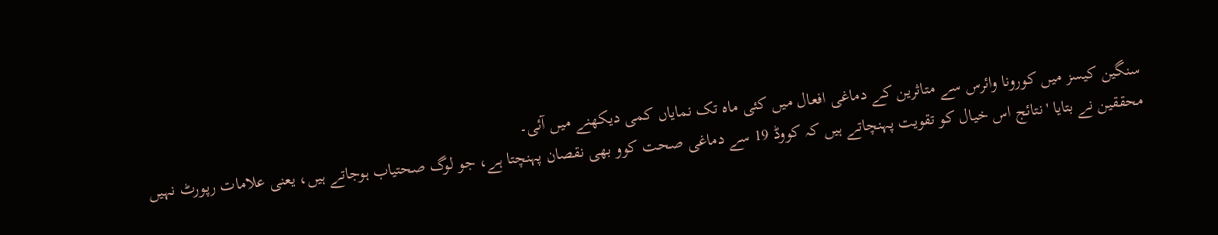سنگین کیسز میں کورونا وائرس سے متاثرین کے دماغی افعال میں کئی ماہ تک نمایاں کمی دیکھنے میں آئی۔
محققین نے بتایا 'نتائج اس خیال کو تقویت پہنچاتے ہیں کہ کووڈ 19 سے دماغی صحت کوو بھی نقصان پہنچتا ہے، جو لوگ صحتیاب ہوجاتے ہیں، یعنی علامات رپورٹ نہیں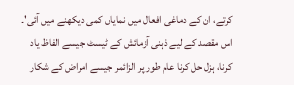کرتے، ان کے دماغی افعال میں نمایاں کمی دیکھنے میں آئی'۔
اس مقصد کے لیے ذہنی آزمائش کے ٹیسٹ جیسے الفاظ یاد کرنا، ہزل حل کرنا عام طور پر الزائمر جیسے امراض کے شکار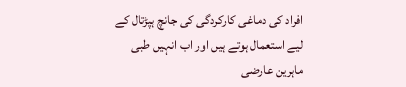افراد کی دماغی کارکردگی کی جانچ ہپڑتال کے لیے استعمال ہوتے ہیں اور اب انہیں طبی ماہرین عارضی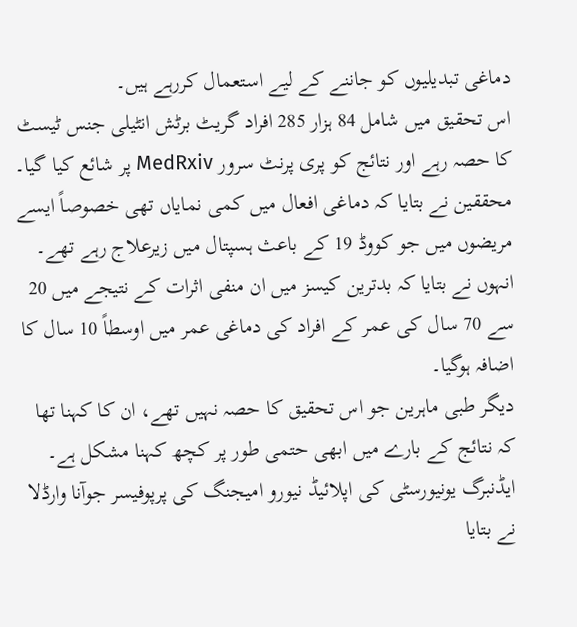دماغی تبدیلیوں کو جاننے کے لیے استعمال کررہے ہیں۔
اس تحقیق میں شامل 84 ہزار 285 افراد گریٹ برٹش انٹیلی جنس ٹیسٹ کا حصہ رہے اور نتائج کو پری پرنٹ سرور MedRxiv پر شائع کیا گیا۔
محققین نے بتایا کہ دماغی افعال میں کمی نمایاں تھی خصوصاً ایسے مریضوں میں جو کووڈ 19 کے باعث ہسپتال میں زیرعلاج رہے تھے۔
انہوں نے بتایا کہ بدترین کیسز میں ان منفی اثرات کے نتیجے میں 20 سے 70 سال کی عمر کے افراد کی دماغی عمر میں اوسطاً 10 سال کا اضافہ ہوگیا۔
دیگر طبی ماہرین جو اس تحقیق کا حصہ نہیں تھے، ان کا کہنا تھا کہ نتائج کے بارے میں ابھی حتمی طور پر کچھ کہنا مشکل ہے۔
ایڈنبرگ یونیورسٹی کی اپلائیڈ نیورو امیجنگ کی پرپوفیسر جوآنا وارڈلا نے بتایا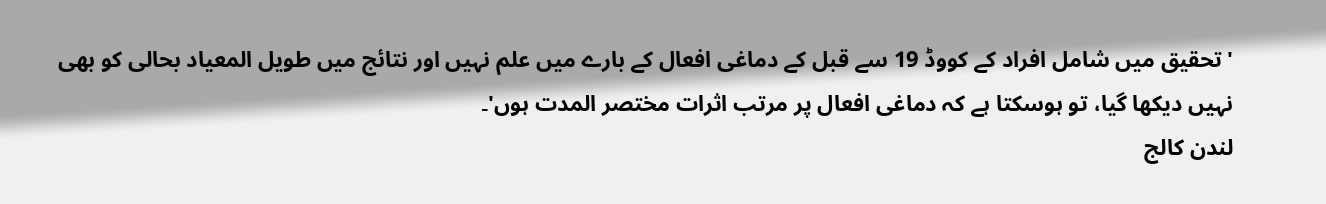'تحقیق میں شامل افراد کے کووڈ 19 سے قبل کے دماغی افعال کے بارے میں علم نہیں اور نتائج میں طویل المعیاد بحالی کو بھی نہیں دیکھا گیا، تو ہوسکتا ہے کہ دماغی افعال پر مرتب اثرات مختصر المدت ہوں'۔
لندن کالج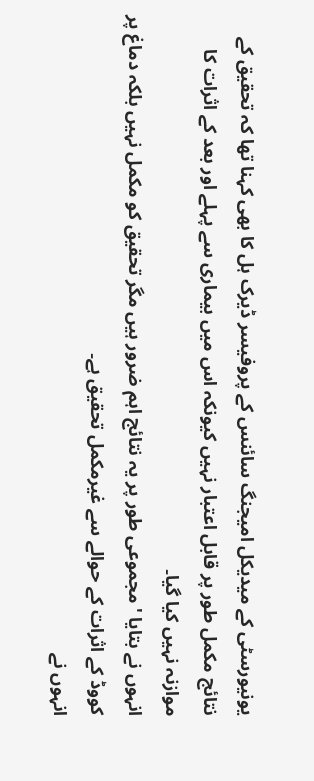یونیورسٹی کے میدیکل امیجنگ سائنس کے پروفیسر ڈیرک ہل کا بھی کہنا تھا کہ تحقیق کے نتائج مکمل طور پر قابل اعتبار نہیں کیونکہ اس میں بیماری سے پہلے اور بعد کے اثرات کا موازنہ نہیں کیا گیا۔
انہوں نے بتایا 'مجموعی طور پر یہ نتائج اہم ضرور ہیں مگر تحقیق کو مکمل نہیں بلکہ دماغ پر کووڈ کے اثرات کے حوالے سے غیرمکمل تحقیق ہے۔
انہوں نے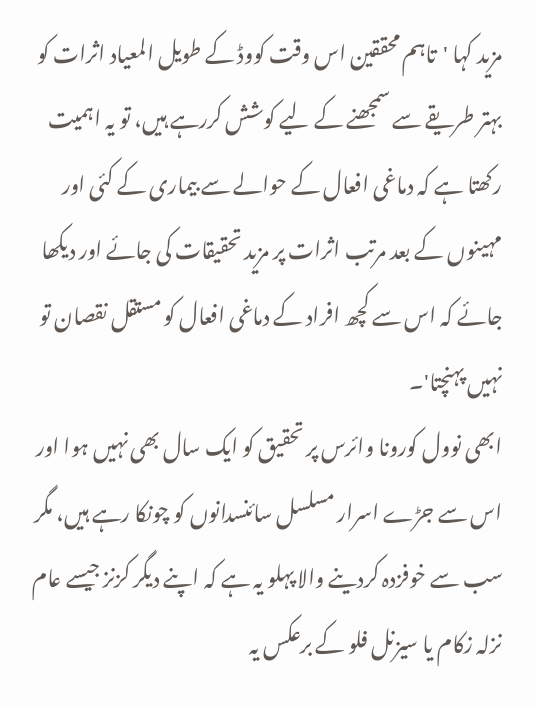مزید کہا 'تاہم محققین اس وقت کووڈ کے طویل المعیاد اثرات کو بہتر طریقے سے سمجھنے کے لیے کوشش کررہے ہیں، تو یہ اہمیت رکھتا ہے کہ دماغی افعال کے حوالے سے بیماری کے کئی اور مہینوں کے بعد مرتب اثرات پر مزید تحقیقات کی جائے اور دیکھا جائے کہ اس سے کچھ افراد کے دماغی افعال کو مستقل نقصان تو نہیں پہنچتا'۔
ابھی نوول کورونا وائرس پر تحقیق کو ایک سال بھی نہیں ہوا اور اس سے جڑے اسرار مسلسل سائنسدانوں کو چونکا رہے ہیں، مگر سب سے خوفزدہ کردینے والا پہلو یہ ہے کہ اپنے دیگر کزنز جیسے عام نزلہ زکام یا سیزنل فلو کے برعکس یہ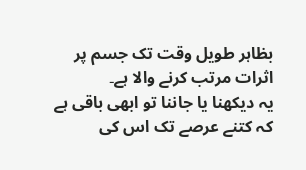بظاہر طویل وقت تک جسم پر اثرات مرتب کرنے والا ہے۔
یہ دیکھنا یا جاننا تو ابھی باقی ہے کہ کتنے عرصے تک اس کی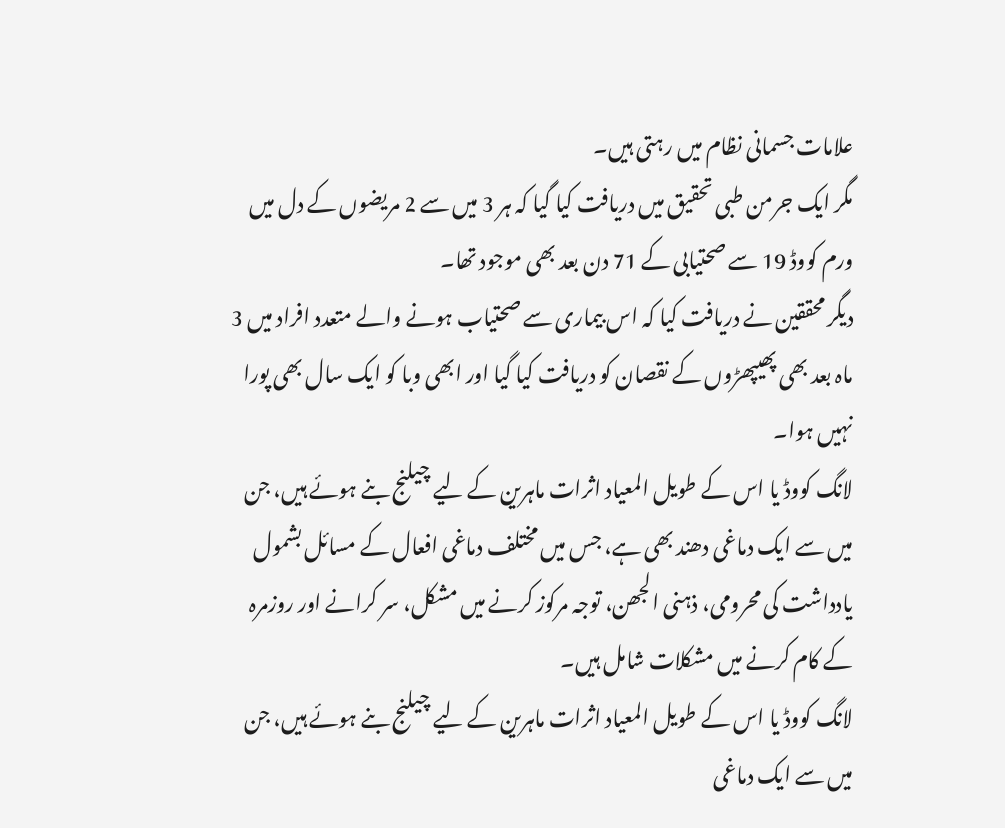علامات جسمانی نظام میں رہتی ہیں۔
مگر ایک جرمن طبی تحقیق میں دریافت کیا گیا کہ ہر 3 میں سے 2 مریضوں کے دل میں ورم کووڈ 19 سے صحتیابی کے 71 دن بعد بھی موجود تھا۔
دیگر محققین نے دریافت کیا کہ اس بیماری سے صحتیاب ہونے والے متعدد افراد میں 3 ماہ بعد بھی پھیپھڑوں کے نقصان کو دریافت کیا گیا اور ابھی وبا کو ایک سال بھی پورا نہیں ہوا۔
لانگ کووڈ یا اس کے طویل المعیاد اثرات ماہرین کے لیے چیلنج بنے ہوئے ہیں، جن میں سے ایک دماغی دھند بھی ہے، جس میں مختلف دماغی افعال کے مسائل بشمول یادداشت کی محرومی، ذہنی الجھن، توجہ مرکوز کرنے میں مشکل، سر کرانے اور روزمرہ کے کام کرنے میں مشکلات شامل ہیں۔
لانگ کووڈ یا اس کے طویل المعیاد اثرات ماہرین کے لیے چیلنج بنے ہوئے ہیں، جن میں سے ایک دماغی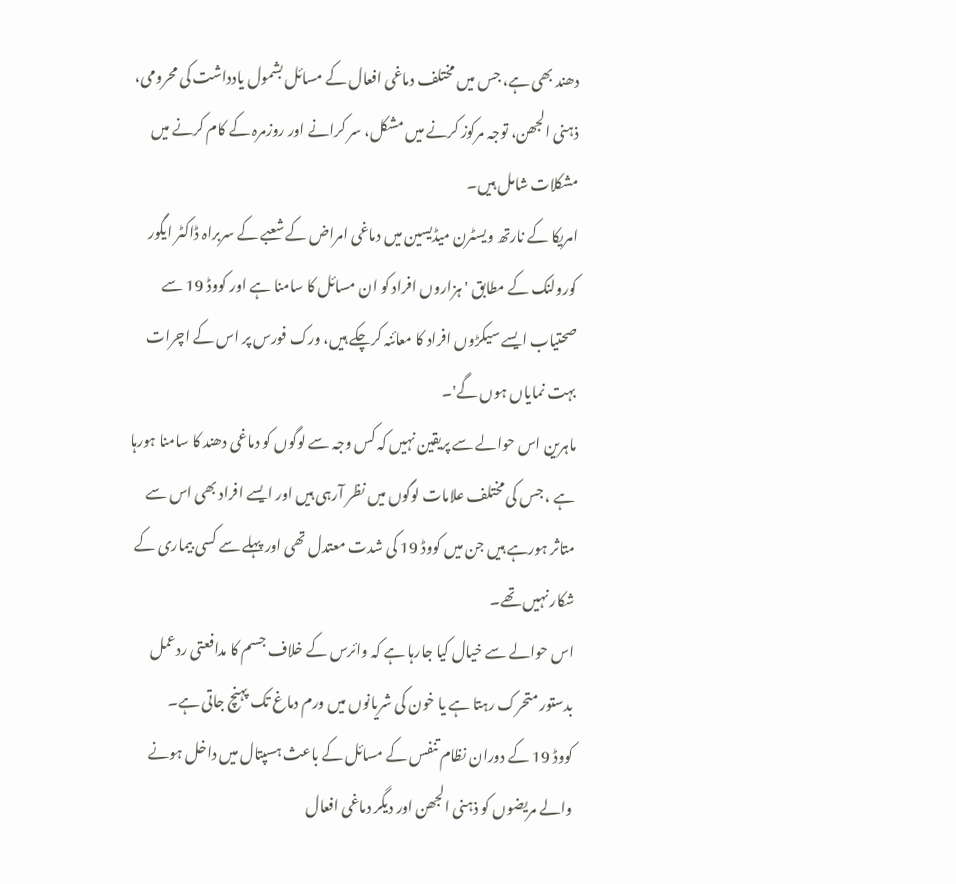دھند بھی ہے، جس میں مختلف دماغی افعال کے مسائل بشمول یادداشت کی محرومی، ذہنی الجھن، توجہ مرکوز کرنے میں مشکل، سر کرانے اور روزمرہ کے کام کرنے میں مشکلات شامل ہیں۔
امریکا کے نارتھ ویسٹرن میڈیسین میں دماغی امراض کے شعبے کے سربراہ ڈاکٹر ایگور کورولنک کے مطابق 'ہزاروں افراد کو ان مسائل کا سامنا ہے اور کووڈ 19 سے صحتیاب ایسے سیکڑوں افراد کا معائنہ کرچکے ہیں، ورک فورس پر اس کے اچرات بہت نمایاں ہوں گے'۔
ماہرین اس حوالے سے پریقین نہیں کہ کس وجہ سے لوگوں کو دماغی دھند کا سامنا ہورہا ہے ، جس کی مختلف علامات لوگوں میں نظر آرہی ہیں اور ایسے افراد بھی اس سے متاثر ہورہے ہیں جن میں کووڈ 19 کی شدت معتدل تھی اور پہلے سے کسی بیماری کے شکار نہیں تھے۔
اس حوالے سے خیال کیا جارہا ہے کہ وائرس کے خلاف جسم کا مدافعتی ردعمل بدستور متحرک رہتا ہے یا خون کی شریانوں میں ورم دماغ تک پہنچ جاتی ہے۔
کووڈ 19 کے دوران نظام تنفس کے مسائل کے باعث ہسپتال میں داخل ہونے والے مریضوں کو ذہنی الجھن اور دیگر دماغی افعال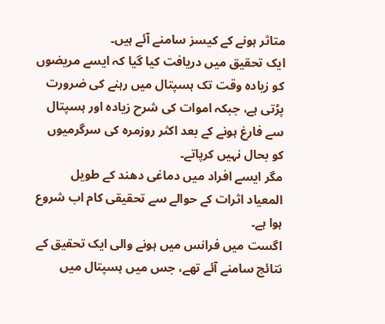متاثر ہونے کے کیسز سامنے آئے ہیں۔
ایک تحقیق میں دریافت کیا گیا کہ ایسے مریضوں کو زیادہ وقت تک ہسپتال میں رہنے کی ضرورت پڑتی ہے، جبکہ اموات کی شرح زیادہ اور ہسپتال سے فارغ ہونے کے بعد اکثر روزمرہ کی سرگرمیوں کو بحال نہیں کرپاتے۔
مگر ایسے افراد میں دماغی دھند کے طویل المعیاد اثرات کے حوالے سے تحقیقی کام اب شروع ہوا ہے۔
اگست میں فرانس میں ہونے والی ایک تحقیق کے نتائج سامنے آئے تھے، جس میں ہسپتال میں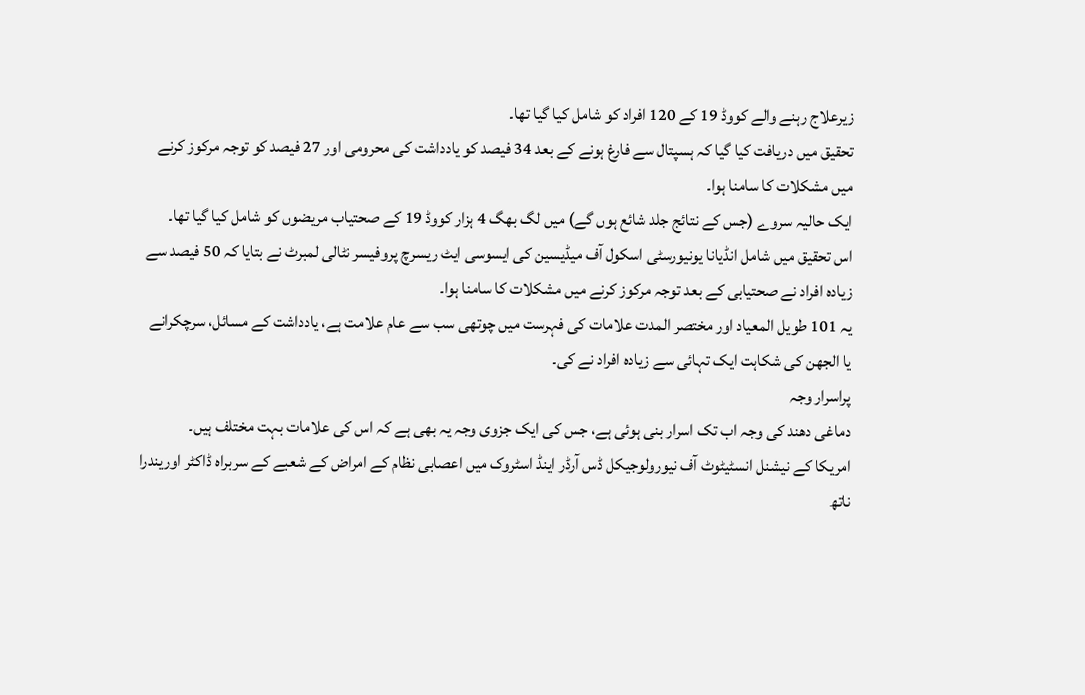زیرعلاج رہنے والے کووڈ 19 کے 120 افراد کو شامل کیا گیا تھا۔
تحقیق میں دریافت کیا گیا کہ ہسپتال سے فارغ ہونے کے بعد 34 فیصد کو یادداشت کی محرومی اور 27 فیصد کو توجہ مرکوز کرنے میں مشکلات کا سامنا ہوا۔
ایک حالیہ سروے (جس کے نتائج جلد شائع ہوں گے) میں لگ بھگ 4 ہزار کووڈ 19 کے صحتیاب مریضوں کو شامل کیا گیا تھا۔
اس تحقیق میں شامل انڈیانا یونیورسٹی اسکول آف میڈیسین کی ایسوسی ایٹ ریسرچ پروفیسر نٹالی لمبرٹ نے بتایا کہ 50 فیصد سے زیادہ افراد نے صحتیابی کے بعد توجہ مرکوز کرنے میں مشکلات کا سامنا ہوا۔
یہ 101 طویل المعیاد اور مختصر المدت علامات کی فہرست میں چوتھی سب سے عام علامت ہے، یادداشت کے مسائل، سرچکرانے یا الجھن کی شکاہت ایک تہائی سے زیادہ افراد نے کی۔
پراسرار وجہ
دماغی دھند کی وجہ اب تک اسرار بنی ہوئی ہے، جس کی ایک جزوی وجہ یہ بھی ہے کہ اس کی علامات بہت مختلف ہیں۔
امریکا کے نیشنل انسٹیٹوٹ آف نیورولوجیکل ڈس آرڈر اینڈ اسٹروک میں اعصابی نظام کے امراض کے شعبے کے سربراہ ڈاکٹر اوریندرا ناتھ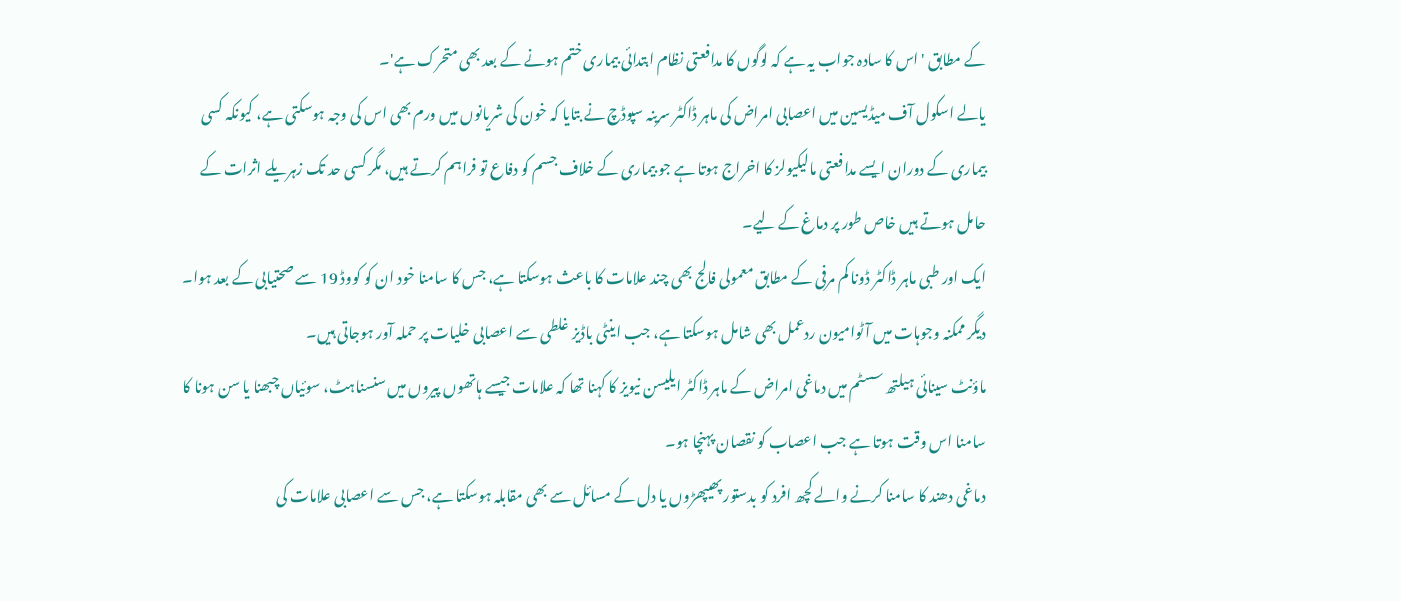کے مطابق 'اس کا سادہ جواب یہ ہے کہ لوگوں کا مدافعتی نظام ابتدائی بیماری ختم ہونے کے بعد بھی متحرک ہے'۔
یالے اسکول آف میڈیسین میں اعصابی امراض کی ماہر ڈاکٹر سرینہ سپوڈچ نے بتایا کہ خون کی شریانوں میں ورم بھی اس کی وجہ ہوسکتی ہے، کیونکہ کسی بیماری کے دوران ایسے مدافعتی مالیکیولز کا اخراج ہوتا ہے جو بیماری کے خلاف جسم کو دفاع تو فراہم کرتے ہیں، مگر کسی حد تک زہریلے اثرات کے حامل ہوتے ہیں خاص طور پر دماغ کے لیے۔
ایک اور طبی ماہر ڈاکٹر ڈونا کم مرفی کے مطابق معمولی فالج بھی چند علامات کا باعث ہوسکتا ہے، جس کا سامنا خود ان کو کووڈ 19 سے صحتیابی کے بعد ہوا۔
دیگر ممکنہ وجوہات میں آٹوامیون ردعمل بھی شامل ہوسکتا ہے، جب اینٹی باڈیز غلطی سے اعصابی خلیات پر حملہ آور ہوجاتی ہیں۔
ماؤنٹ سینائی ہیلتھ سسٹم میں دماغی امراض کے ماہر ڈاکٹر ایلیسن نیویز کا کہنا تھا کہ علامات جیسے ہاتھوں پیروں میں سنسناہٹ، سوئیاں چبھنا یا سن ہونا کا سامنا اس وقت ہوتا ہے جب اعصاب کو نقصان پہنچا ہو۔
دماغی دھند کا سامنا کرنے والے کچھ افرد کو بدستور پھیپھڑوں یا دل کے مسائل سے بھی مقابلہ ہوسکتا ہے، جس سے اعصابی علامات کی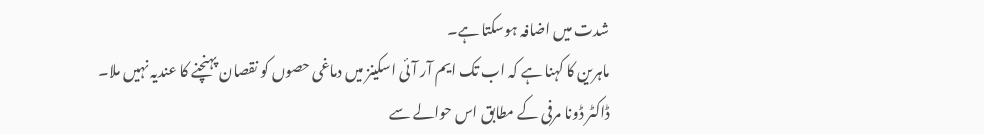شدت میں اضافہ ہوسکتا ہے۔
ماہرین کا کہنا ہے کہ اب تک ایم آر آئی اسکینز میں دماغی حصوں کو نقصان پہنچنے کا عندیہ نہیں ملا۔
ڈاکٹر ڈونا مرفی کے مطابق اس حوالے سے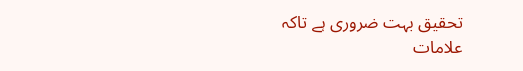تحقیق بہت ضروری ہے تاکہ علامات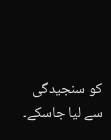کو سنجیدگی سے لیا جاسکے۔